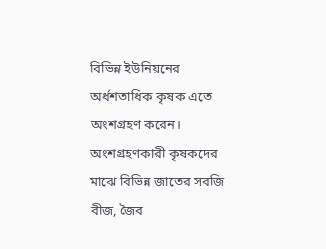বিভিন্ন ইউনিয়নের অর্ধশতাধিক কৃষক এতে অংশগ্রহণ করেন। অংশগ্রহণকারী কৃষকদের মাঝে বিভিন্ন জাতের সবজি বীজ, জৈব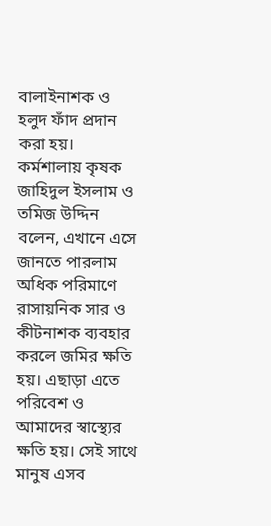বালাইনাশক ও হলুদ ফাঁদ প্রদান করা হয়।
কর্মশালায় কৃষক জাহিদুল ইসলাম ও তমিজ উদ্দিন বলেন, এখানে এসে জানতে পারলাম অধিক পরিমাণে রাসায়নিক সার ও কীটনাশক ব্যবহার করলে জমির ক্ষতি হয়। এছাড়া এতে পরিবেশ ও আমাদের স্বাস্থ্যের ক্ষতি হয়। সেই সাথে মানুষ এসব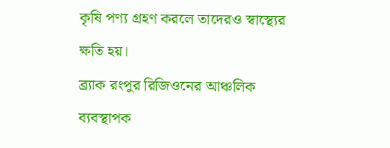কৃষি পণ্য গ্রহণ করলে তাদেরও স্বাস্থ্যের ক্ষতি হয়।
ব্র্যাক রংপুর রিজিওনের আঞ্চলিক ব্যবস্থাপক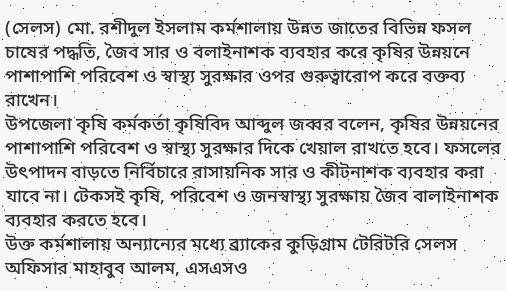(সেলস) মো. রশীদুল ইসলাম কর্মশালায় উন্নত জাতের বিভিন্ন ফসল চাষের পদ্ধতি, জৈব সার ও বলাইনাশক ব্যবহার করে কৃষির উন্নয়নে পাশাপাশি পরিবেশ ও স্বাস্থ্য সুরক্ষার ওপর গুরুত্বারোপ করে বক্তব্য রাখেন।
উপজেলা কৃষি কর্মকর্তা কৃষিবিদ আব্দুল জব্বর বলেন, কৃষির উন্নয়নের পাশাপাশি পরিবেশ ও স্বাস্থ্য সুরক্ষার দিকে খেয়াল রাখতে হবে। ফসলের উৎপাদন বাড়তে নির্বিচারে রাসায়নিক সার ও কীটনাশক ব্যবহার করা যাবে না। টেকসই কৃষি, পরিবেশ ও জনস্বাস্থ্য সুরক্ষায় জৈব বালাইনাশক ব্যবহার করতে হবে।
উক্ত কর্মশালায় অন্যান্যের মধ্যে ব্র্যাকের কুড়িগ্রাম টেরিটরি সেলস অফিসার মাহাবুব আলম, এসএসও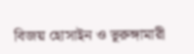বিজয় হোসাইন ও ভূরুঙ্গামারী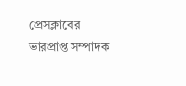প্রেসক্লাবের ভারপ্রাপ্ত সম্পাদক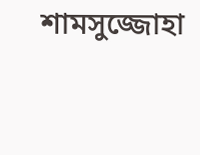শামসুজ্জোহা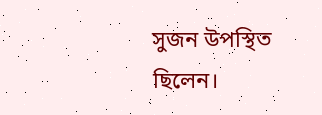সুজন উপস্থিত ছিলেন।